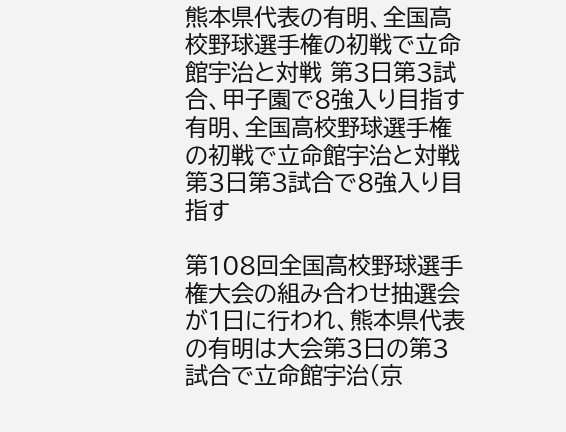熊本県代表の有明、全国高校野球選手権の初戦で立命館宇治と対戦 第3日第3試合、甲子園で8強入り目指す
有明、全国高校野球選手権の初戦で立命館宇治と対戦 第3日第3試合で8強入り目指す

第108回全国高校野球選手権大会の組み合わせ抽選会が1日に行われ、熊本県代表の有明は大会第3日の第3試合で立命館宇治(京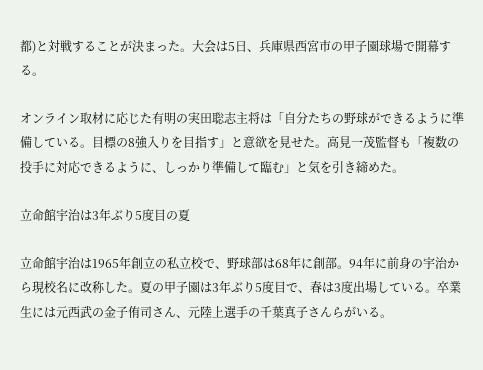都)と対戦することが決まった。大会は5日、兵庫県西宮市の甲子園球場で開幕する。

オンライン取材に応じた有明の実田聡志主将は「自分たちの野球ができるように準備している。目標の8強入りを目指す」と意欲を見せた。高見一茂監督も「複数の投手に対応できるように、しっかり準備して臨む」と気を引き締めた。

立命館宇治は3年ぶり5度目の夏

立命館宇治は1965年創立の私立校で、野球部は68年に創部。94年に前身の宇治から現校名に改称した。夏の甲子園は3年ぶり5度目で、春は3度出場している。卒業生には元西武の金子侑司さん、元陸上選手の千葉真子さんらがいる。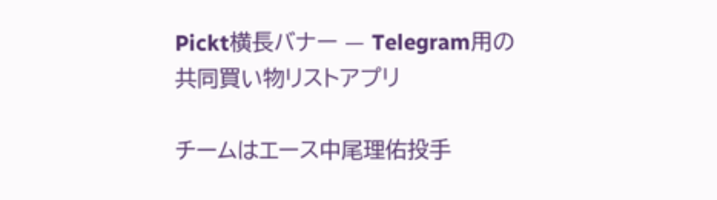Pickt横長バナー — Telegram用の共同買い物リストアプリ

チームはエース中尾理佑投手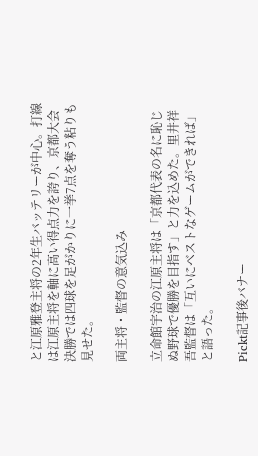と江原雅登主将の2年生バッテリーが中心。打線は江原主将を軸に高い得点力を誇り、京都大会決勝では四球を足がかりに一挙7点を奪う粘りも見せた。

両主将・監督の意気込み

立命館宇治の江原主将は「京都代表の名に恥じぬ野球で優勝を目指す」と力を込めた。里井祥吾監督は「互いにベストなゲームができれば」と語った。

Pickt記事後バナー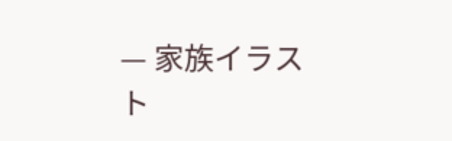— 家族イラスト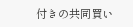付きの共同買い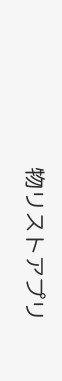物リストアプリ